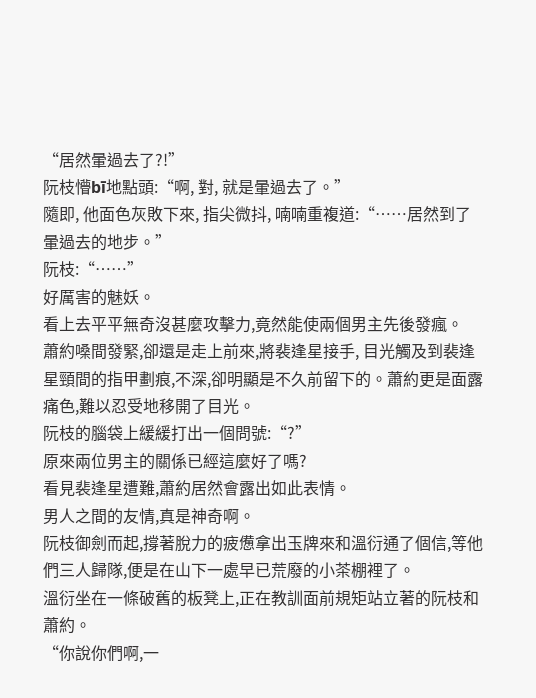“居然暈過去了?!”
阮枝懵bī地點頭:“啊, 對, 就是暈過去了。”
隨即, 他面色灰敗下來, 指尖微抖, 喃喃重複道:“……居然到了暈過去的地步。”
阮枝:“……”
好厲害的魅妖。
看上去平平無奇沒甚麼攻擊力,竟然能使兩個男主先後發瘋。
蕭約嗓間發緊,卻還是走上前來,將裴逢星接手, 目光觸及到裴逢星頸間的指甲劃痕,不深,卻明顯是不久前留下的。蕭約更是面露痛色,難以忍受地移開了目光。
阮枝的腦袋上緩緩打出一個問號:“?”
原來兩位男主的關係已經這麼好了嗎?
看見裴逢星遭難,蕭約居然會露出如此表情。
男人之間的友情,真是神奇啊。
阮枝御劍而起,撐著脫力的疲憊拿出玉牌來和溫衍通了個信,等他們三人歸隊,便是在山下一處早已荒廢的小茶棚裡了。
溫衍坐在一條破舊的板凳上,正在教訓面前規矩站立著的阮枝和蕭約。
“你說你們啊,一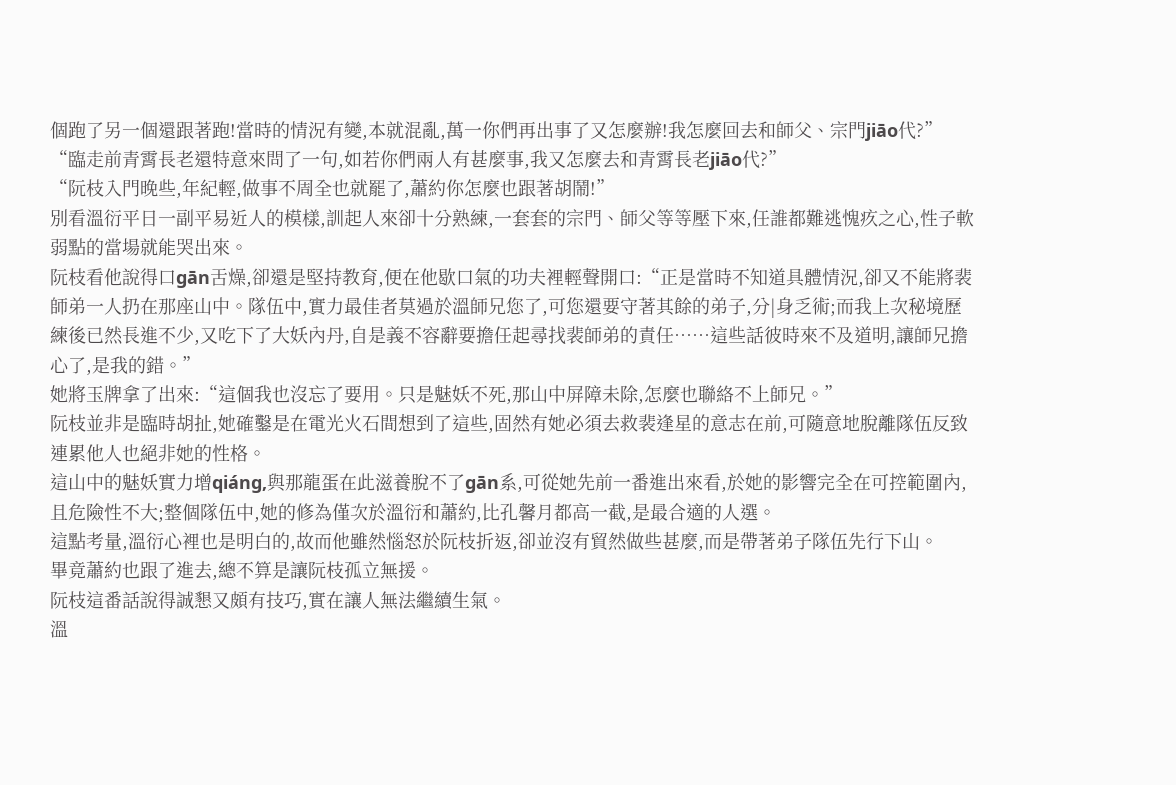個跑了另一個還跟著跑!當時的情況有變,本就混亂,萬一你們再出事了又怎麼辦!我怎麼回去和師父、宗門jiāo代?”
“臨走前青霄長老還特意來問了一句,如若你們兩人有甚麼事,我又怎麼去和青霄長老jiāo代?”
“阮枝入門晚些,年紀輕,做事不周全也就罷了,蕭約你怎麼也跟著胡鬧!”
別看溫衍平日一副平易近人的模樣,訓起人來卻十分熟練,一套套的宗門、師父等等壓下來,任誰都難逃愧疚之心,性子軟弱點的當場就能哭出來。
阮枝看他說得口gān舌燥,卻還是堅持教育,便在他歇口氣的功夫裡輕聲開口:“正是當時不知道具體情況,卻又不能將裴師弟一人扔在那座山中。隊伍中,實力最佳者莫過於溫師兄您了,可您還要守著其餘的弟子,分|身乏術;而我上次秘境歷練後已然長進不少,又吃下了大妖內丹,自是義不容辭要擔任起尋找裴師弟的責任……這些話彼時來不及道明,讓師兄擔心了,是我的錯。”
她將玉牌拿了出來:“這個我也沒忘了要用。只是魅妖不死,那山中屏障未除,怎麼也聯絡不上師兄。”
阮枝並非是臨時胡扯,她確鑿是在電光火石間想到了這些,固然有她必須去救裴逢星的意志在前,可隨意地脫離隊伍反致連累他人也絕非她的性格。
這山中的魅妖實力增qiáng,與那龍蛋在此滋養脫不了gān系,可從她先前一番進出來看,於她的影響完全在可控範圍內,且危險性不大;整個隊伍中,她的修為僅次於溫衍和蕭約,比孔馨月都高一截,是最合適的人選。
這點考量,溫衍心裡也是明白的,故而他雖然惱怒於阮枝折返,卻並沒有貿然做些甚麼,而是帶著弟子隊伍先行下山。
畢竟蕭約也跟了進去,總不算是讓阮枝孤立無援。
阮枝這番話說得誠懇又頗有技巧,實在讓人無法繼續生氣。
溫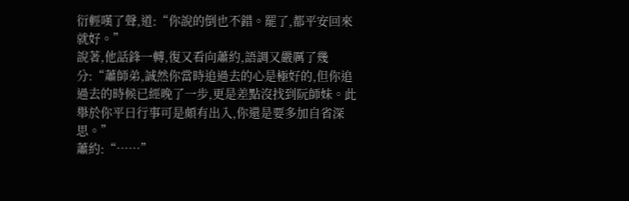衍輕嘆了聲,道:“你說的倒也不錯。罷了,都平安回來就好。”
說著,他話鋒一轉,復又看向蕭約,語調又嚴厲了幾分:“蕭師弟,誠然你當時追過去的心是極好的,但你追過去的時候已經晚了一步,更是差點沒找到阮師妹。此舉於你平日行事可是頗有出入,你還是要多加自省深思。”
蕭約:“……”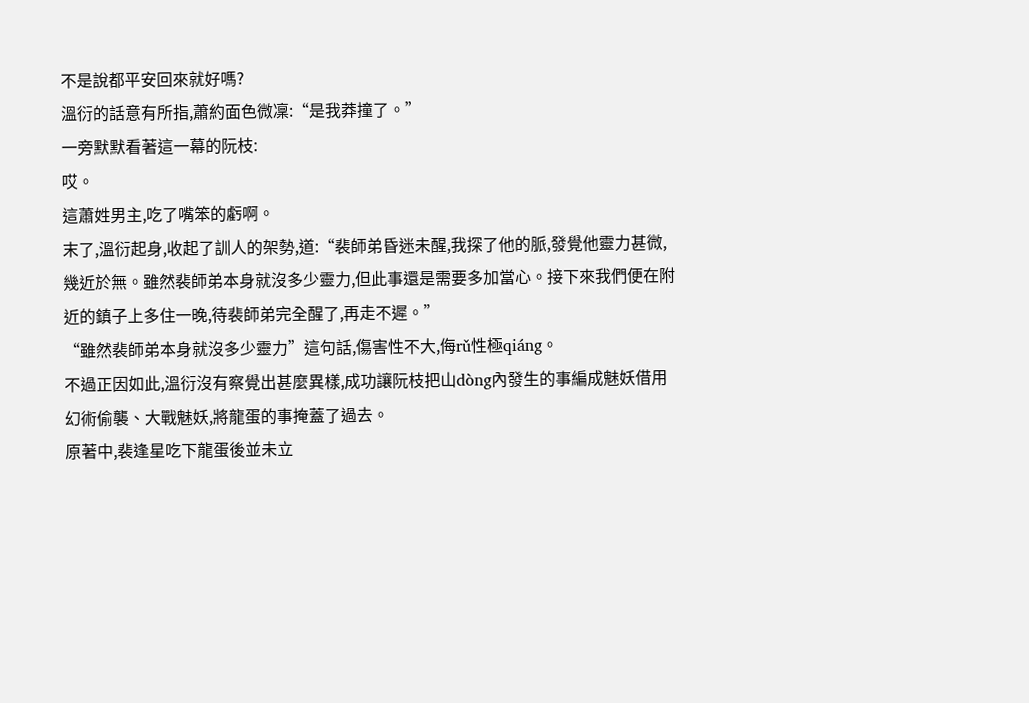不是說都平安回來就好嗎?
溫衍的話意有所指,蕭約面色微凜:“是我莽撞了。”
一旁默默看著這一幕的阮枝:
哎。
這蕭姓男主,吃了嘴笨的虧啊。
末了,溫衍起身,收起了訓人的架勢,道:“裴師弟昏迷未醒,我探了他的脈,發覺他靈力甚微,幾近於無。雖然裴師弟本身就沒多少靈力,但此事還是需要多加當心。接下來我們便在附近的鎮子上多住一晚,待裴師弟完全醒了,再走不遲。”
“雖然裴師弟本身就沒多少靈力”這句話,傷害性不大,侮rǔ性極qiáng。
不過正因如此,溫衍沒有察覺出甚麼異樣,成功讓阮枝把山dòng內發生的事編成魅妖借用幻術偷襲、大戰魅妖,將龍蛋的事掩蓋了過去。
原著中,裴逢星吃下龍蛋後並未立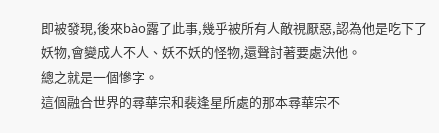即被發現,後來bào露了此事,幾乎被所有人敵視厭惡,認為他是吃下了妖物,會變成人不人、妖不妖的怪物,還聲討著要處決他。
總之就是一個慘字。
這個融合世界的尋華宗和裴逢星所處的那本尋華宗不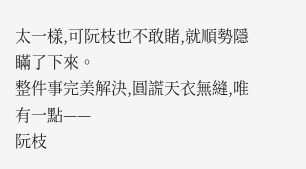太一樣,可阮枝也不敢賭,就順勢隱瞞了下來。
整件事完美解決,圓謊天衣無縫,唯有一點——
阮枝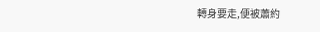轉身要走,便被蕭約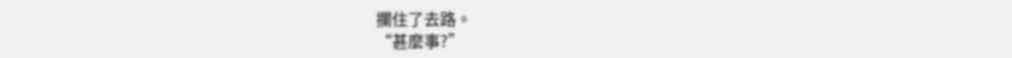攔住了去路。
“甚麼事?”